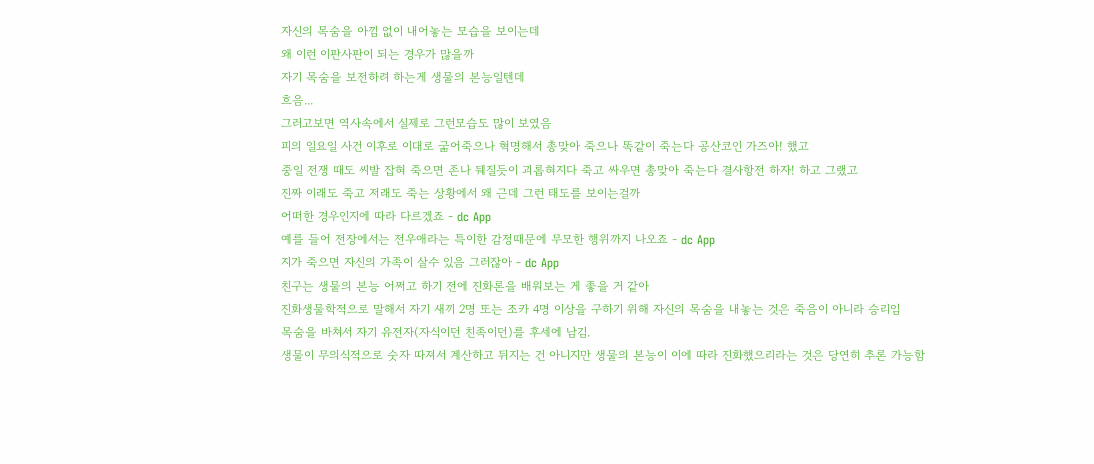자신의 목숨을 아낌 없이 내어놓는 모습을 보이는데
왜 이런 이판사판이 되는 경우가 많을까
자기 목숨을 보전하려 하는게 생물의 본능일텐데
흐음...
그러고보면 역사속에서 실제로 그런모습도 많이 보였음
피의 일요일 사건 이후로 이대로 굶어죽으나 혁명해서 총맞아 죽으나 똑같이 죽는다 공산코인 가즈아! 했고
중일 전쟁 때도 씨발 잡혀 죽으면 존나 뒈질듯이 괴롭혀지다 죽고 싸우면 총맞아 죽는다 결사항전 하자! 하고 그랬고
진짜 이래도 죽고 저래도 죽는 상황에서 왜 근데 그런 태도를 보이는걸까
어떠한 경우인지에 따라 다르겠죠 - dc App
예를 들어 전장에서는 전우애라는 특이한 감정때문에 무모한 행위까지 나오죠 - dc App
지가 죽으면 자신의 가족이 살수 있음 그러잖아 - dc App
친구는 생물의 본능 어쩌고 하기 전에 진화론을 배워보는 게 좋을 거 같아
진화생물학적으로 말해서 자기 새끼 2명 또는 조카 4명 이상을 구하기 위해 자신의 목숨을 내놓는 것은 죽음이 아니라 승리임
목숨을 바쳐서 자기 유전자(자식이던 친족이던)를 후세에 남김.
생물이 무의식적으로 숫자 따져서 계산하고 뒤지는 건 아니지만 생물의 본능이 이에 따라 진화했으리라는 것은 당연히 추론 가능함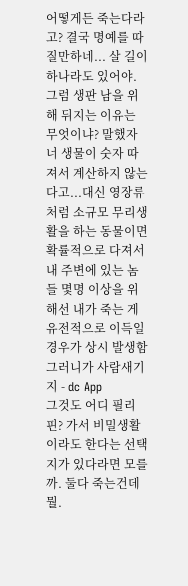어떻게든 죽는다라고? 결국 명예를 따질만하네... 살 길이 하나라도 있어야.
그럼 생판 남을 위해 뒤지는 이유는 무엇이냐? 말했자너 생물이 숫자 따져서 계산하지 않는다고...대신 영장류처럼 소규모 무리생활을 하는 동물이면 확률적으로 다져서 내 주변에 있는 놈들 몇명 이상을 위해선 내가 죽는 게 유전적으로 이득일 경우가 상시 발생함
그러니가 사람새기지 - dc App
그것도 어디 필리핀? 가서 비밀생활이라도 한다는 선택지가 있다라면 모를까. 둘다 죽는건데 뭘.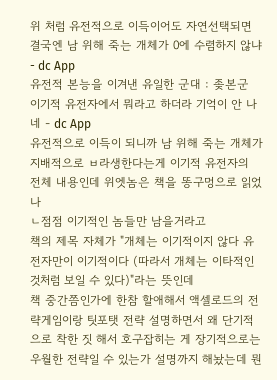위 처럼 유전적으로 이득이어도 자연선택되면 결국엔 남 위해 죽는 개체가 0에 수렴하지 않냐 - dc App
유전적 본능을 이겨낸 유일한 군대 : 좆본군
이기적 유전자에서 뭐라고 하더라 기억이 안 나네 - dc App
유전적으로 이득이 되니까 남 위해 죽는 개체가 지배적으로 ㅂ라생한다는게 이기적 유전자의 전체 내용인데 위엣놈은 책을 똥구멍으로 읽었나
ㄴ점점 이기적인 놈들만 남을거라고
책의 제목 자체가 "개체는 이기적이지 않다 유전자만이 이기적이다 (따라서 개체는 이타적인 것처럼 보일 수 있다)"라는 뜻인데
책 중간쯤인가에 한참 할애해서 액셀로드의 전략게임이랑 팃포탯 전략 설명하면서 왜 단기적으로 착한 짓 해서 호구잡히는 게 장기적으로는 우월한 전략일 수 있는가 설명까지 해놨는데 뭔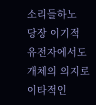소리들하노
당장 이기적 유전자에서도 개체의 의지로 이타적인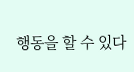행동을 할 수 있다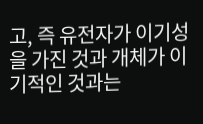고, 즉 유전자가 이기성을 가진 것과 개체가 이기적인 것과는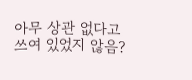아무 상관 없다고 쓰여 있었지 않음?